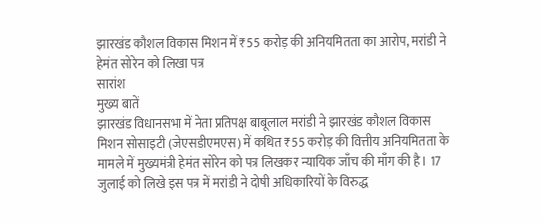झारखंड कौशल विकास मिशन में ₹55 करोड़ की अनियमितता का आरोप, मरांडी ने हेमंत सोरेन को लिखा पत्र
सारांश
मुख्य बातें
झारखंड विधानसभा में नेता प्रतिपक्ष बाबूलाल मरांडी ने झारखंड कौशल विकास मिशन सोसाइटी (जेएसडीएमएस) में कथित ₹55 करोड़ की वित्तीय अनियमितता के मामले में मुख्यमंत्री हेमंत सोरेन को पत्र लिखकर न्यायिक जाँच की माँग की है। 17 जुलाई को लिखे इस पत्र में मरांडी ने दोषी अधिकारियों के विरुद्ध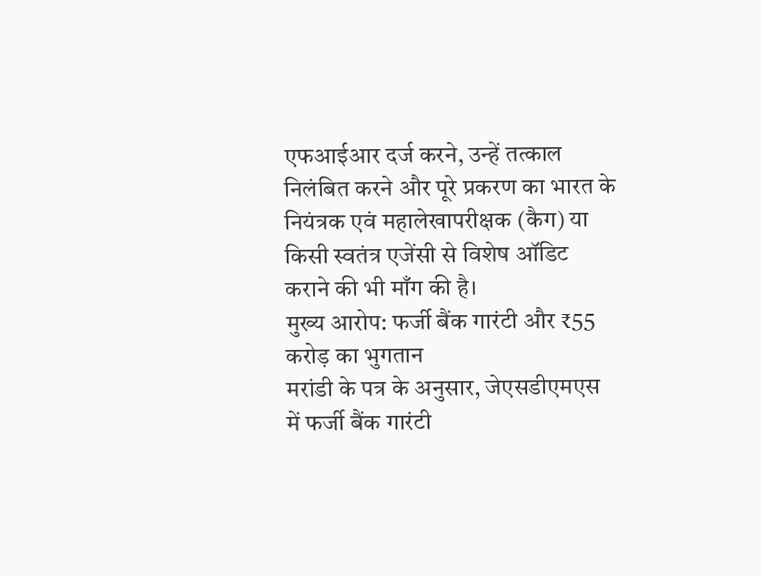एफआईआर दर्ज करने, उन्हें तत्काल निलंबित करने और पूरे प्रकरण का भारत के नियंत्रक एवं महालेखापरीक्षक (कैग) या किसी स्वतंत्र एजेंसी से विशेष ऑडिट कराने की भी माँग की है।
मुख्य आरोप: फर्जी बैंक गारंटी और ₹55 करोड़ का भुगतान
मरांडी के पत्र के अनुसार, जेएसडीएमएस में फर्जी बैंक गारंटी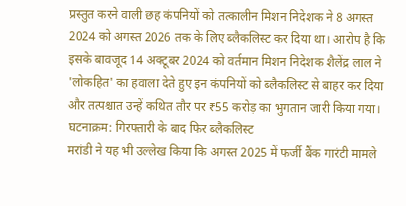प्रस्तुत करने वाली छह कंपनियों को तत्कालीन मिशन निदेशक ने 8 अगस्त 2024 को अगस्त 2026 तक के लिए ब्लैकलिस्ट कर दिया था। आरोप है कि इसके बावजूद 14 अक्टूबर 2024 को वर्तमान मिशन निदेशक शैलेंद्र लाल ने 'लोकहित' का हवाला देते हुए इन कंपनियों को ब्लैकलिस्ट से बाहर कर दिया और तत्पश्चात उन्हें कथित तौर पर ₹55 करोड़ का भुगतान जारी किया गया।
घटनाक्रम: गिरफ्तारी के बाद फिर ब्लैकलिस्ट
मरांडी ने यह भी उल्लेख किया कि अगस्त 2025 में फर्जी बैंक गारंटी मामले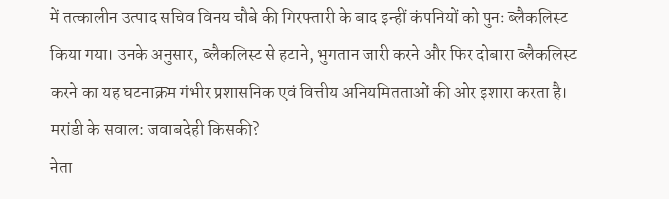में तत्कालीन उत्पाद सचिव विनय चौबे की गिरफ्तारी के बाद इन्हीं कंपनियों को पुनः ब्लैकलिस्ट किया गया। उनके अनुसार, ब्लैकलिस्ट से हटाने, भुगतान जारी करने और फिर दोबारा ब्लैकलिस्ट करने का यह घटनाक्रम गंभीर प्रशासनिक एवं वित्तीय अनियमितताओं की ओर इशारा करता है।
मरांडी के सवाल: जवाबदेही किसकी?
नेता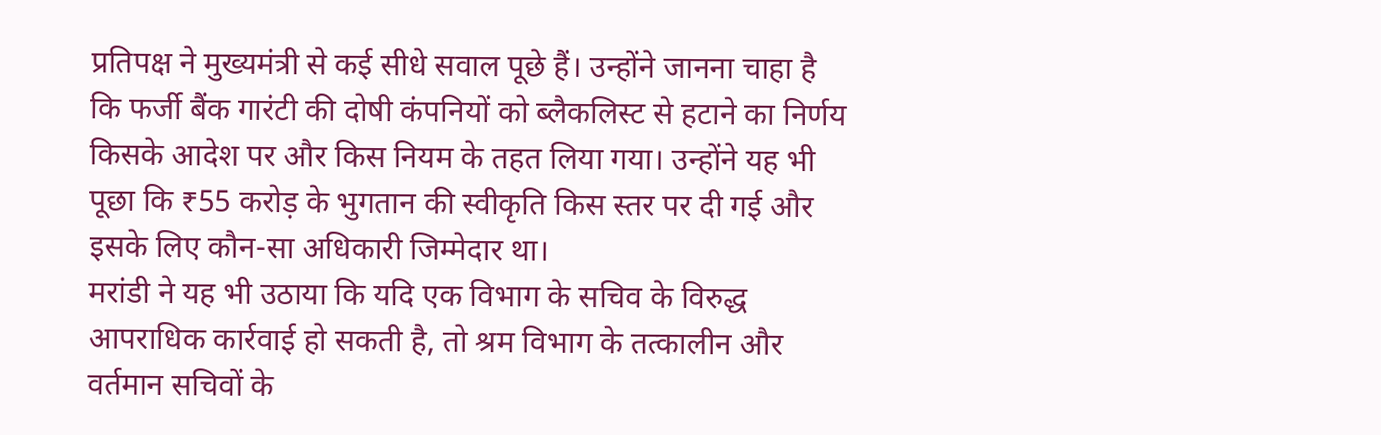प्रतिपक्ष ने मुख्यमंत्री से कई सीधे सवाल पूछे हैं। उन्होंने जानना चाहा है कि फर्जी बैंक गारंटी की दोषी कंपनियों को ब्लैकलिस्ट से हटाने का निर्णय किसके आदेश पर और किस नियम के तहत लिया गया। उन्होंने यह भी पूछा कि ₹55 करोड़ के भुगतान की स्वीकृति किस स्तर पर दी गई और इसके लिए कौन-सा अधिकारी जिम्मेदार था।
मरांडी ने यह भी उठाया कि यदि एक विभाग के सचिव के विरुद्ध आपराधिक कार्रवाई हो सकती है, तो श्रम विभाग के तत्कालीन और वर्तमान सचिवों के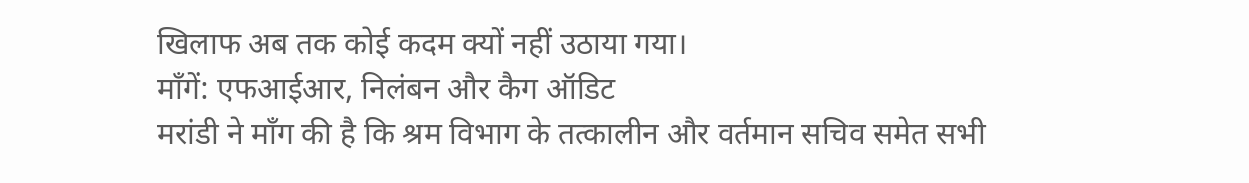खिलाफ अब तक कोई कदम क्यों नहीं उठाया गया।
माँगें: एफआईआर, निलंबन और कैग ऑडिट
मरांडी ने माँग की है कि श्रम विभाग के तत्कालीन और वर्तमान सचिव समेत सभी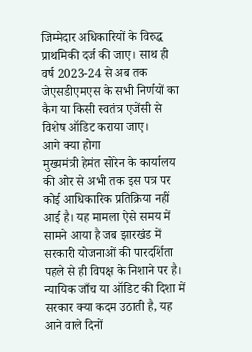जिम्मेदार अधिकारियों के विरुद्ध प्राथमिकी दर्ज की जाए। साथ ही वर्ष 2023-24 से अब तक जेएसडीएमएस के सभी निर्णयों का कैग या किसी स्वतंत्र एजेंसी से विशेष ऑडिट कराया जाए।
आगे क्या होगा
मुख्यमंत्री हेमंत सोरेन के कार्यालय की ओर से अभी तक इस पत्र पर कोई आधिकारिक प्रतिक्रिया नहीं आई है। यह मामला ऐसे समय में सामने आया है जब झारखंड में सरकारी योजनाओं की पारदर्शिता पहले से ही विपक्ष के निशाने पर है। न्यायिक जाँच या ऑडिट की दिशा में सरकार क्या कदम उठाती है, यह आने वाले दिनों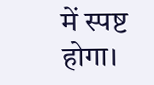में स्पष्ट होगा।